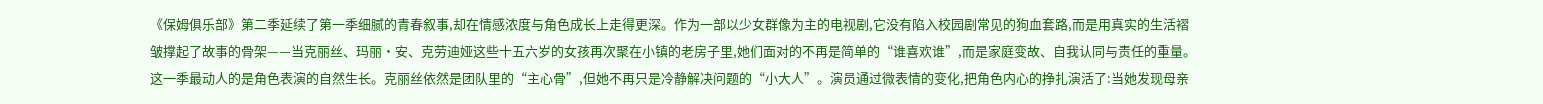《保姆俱乐部》第二季延续了第一季细腻的青春叙事,却在情感浓度与角色成长上走得更深。作为一部以少女群像为主的电视剧,它没有陷入校园剧常见的狗血套路,而是用真实的生活褶皱撑起了故事的骨架——当克丽丝、玛丽·安、克劳迪娅这些十五六岁的女孩再次聚在小镇的老房子里,她们面对的不再是简单的“谁喜欢谁”,而是家庭变故、自我认同与责任的重量。
这一季最动人的是角色表演的自然生长。克丽丝依然是团队里的“主心骨”,但她不再只是冷静解决问题的“小大人”。演员通过微表情的变化,把角色内心的挣扎演活了:当她发现母亲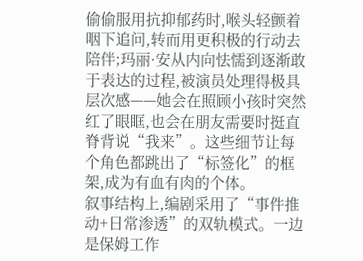偷偷服用抗抑郁药时,喉头轻颤着咽下追问,转而用更积极的行动去陪伴;玛丽·安从内向怯懦到逐渐敢于表达的过程,被演员处理得极具层次感——她会在照顾小孩时突然红了眼眶,也会在朋友需要时挺直脊背说“我来”。这些细节让每个角色都跳出了“标签化”的框架,成为有血有肉的个体。
叙事结构上,编剧采用了“事件推动+日常渗透”的双轨模式。一边是保姆工作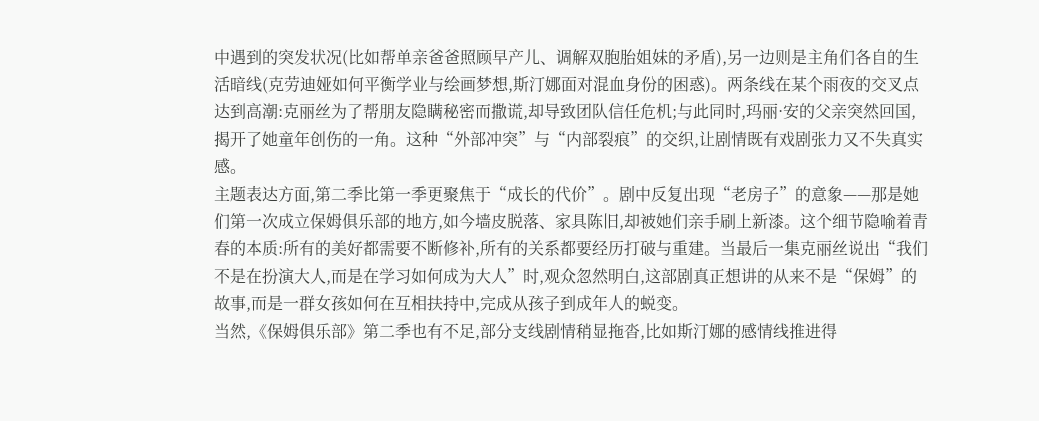中遇到的突发状况(比如帮单亲爸爸照顾早产儿、调解双胞胎姐妹的矛盾),另一边则是主角们各自的生活暗线(克劳迪娅如何平衡学业与绘画梦想,斯汀娜面对混血身份的困惑)。两条线在某个雨夜的交叉点达到高潮:克丽丝为了帮朋友隐瞒秘密而撒谎,却导致团队信任危机;与此同时,玛丽·安的父亲突然回国,揭开了她童年创伤的一角。这种“外部冲突”与“内部裂痕”的交织,让剧情既有戏剧张力又不失真实感。
主题表达方面,第二季比第一季更聚焦于“成长的代价”。剧中反复出现“老房子”的意象——那是她们第一次成立保姆俱乐部的地方,如今墙皮脱落、家具陈旧,却被她们亲手刷上新漆。这个细节隐喻着青春的本质:所有的美好都需要不断修补,所有的关系都要经历打破与重建。当最后一集克丽丝说出“我们不是在扮演大人,而是在学习如何成为大人”时,观众忽然明白,这部剧真正想讲的从来不是“保姆”的故事,而是一群女孩如何在互相扶持中,完成从孩子到成年人的蜕变。
当然,《保姆俱乐部》第二季也有不足,部分支线剧情稍显拖沓,比如斯汀娜的感情线推进得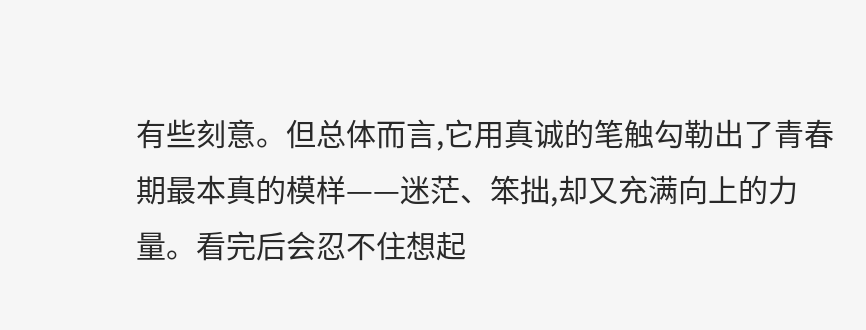有些刻意。但总体而言,它用真诚的笔触勾勒出了青春期最本真的模样——迷茫、笨拙,却又充满向上的力量。看完后会忍不住想起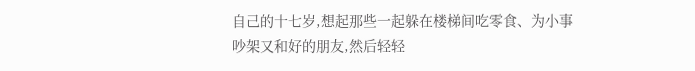自己的十七岁,想起那些一起躲在楼梯间吃零食、为小事吵架又和好的朋友,然后轻轻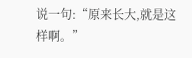说一句:“原来长大,就是这样啊。”